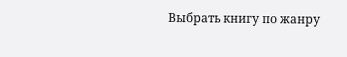Выбрать книгу по жанру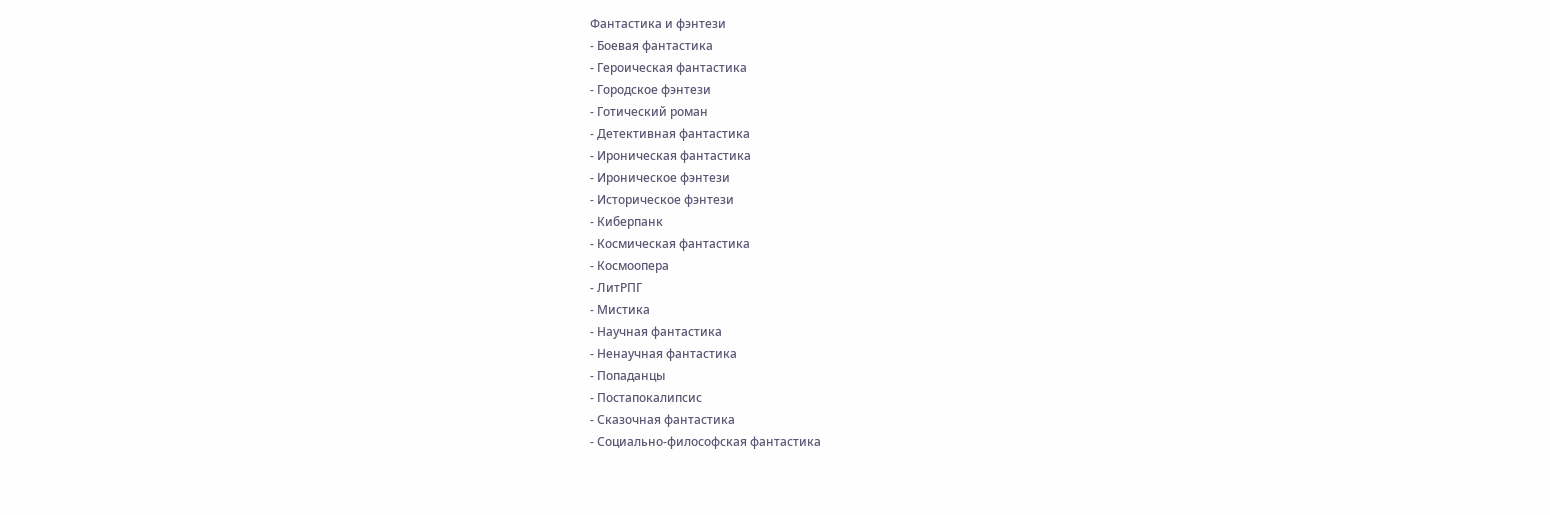Фантастика и фэнтези
- Боевая фантастика
- Героическая фантастика
- Городское фэнтези
- Готический роман
- Детективная фантастика
- Ироническая фантастика
- Ироническое фэнтези
- Историческое фэнтези
- Киберпанк
- Космическая фантастика
- Космоопера
- ЛитРПГ
- Мистика
- Научная фантастика
- Ненаучная фантастика
- Попаданцы
- Постапокалипсис
- Сказочная фантастика
- Социально-философская фантастика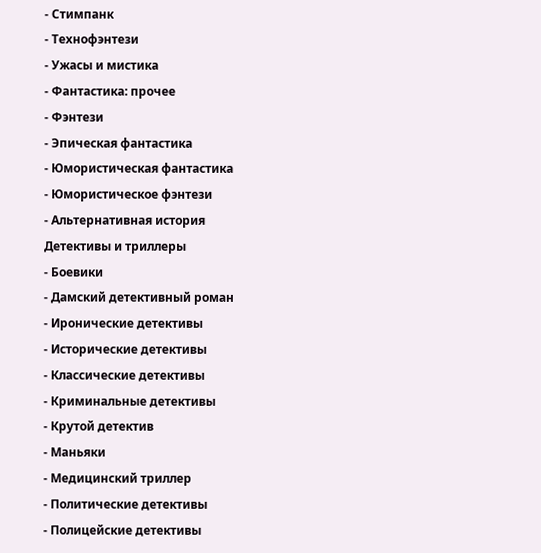- Стимпанк
- Технофэнтези
- Ужасы и мистика
- Фантастика: прочее
- Фэнтези
- Эпическая фантастика
- Юмористическая фантастика
- Юмористическое фэнтези
- Альтернативная история
Детективы и триллеры
- Боевики
- Дамский детективный роман
- Иронические детективы
- Исторические детективы
- Классические детективы
- Криминальные детективы
- Крутой детектив
- Маньяки
- Медицинский триллер
- Политические детективы
- Полицейские детективы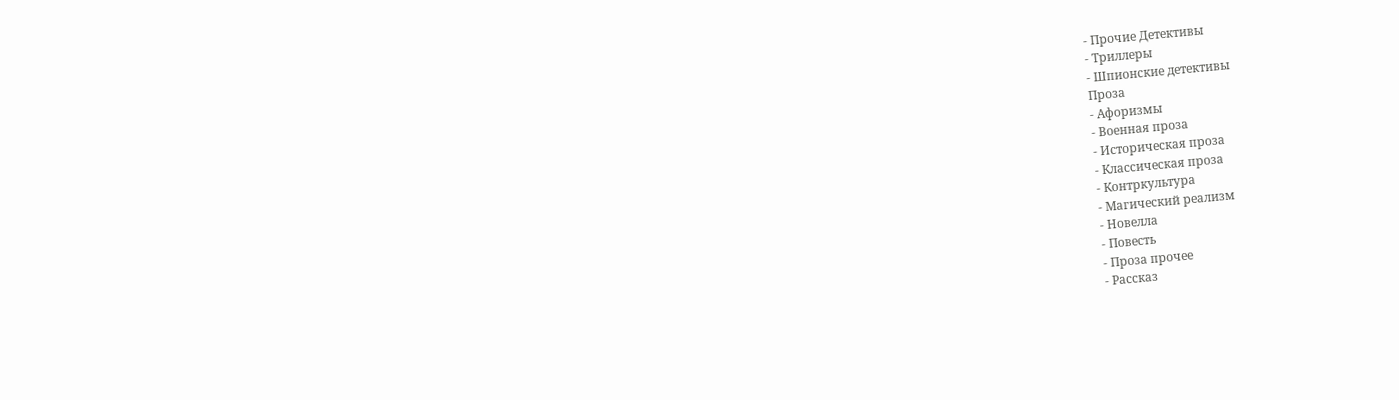- Прочие Детективы
- Триллеры
- Шпионские детективы
Проза
- Афоризмы
- Военная проза
- Историческая проза
- Классическая проза
- Контркультура
- Магический реализм
- Новелла
- Повесть
- Проза прочее
- Рассказ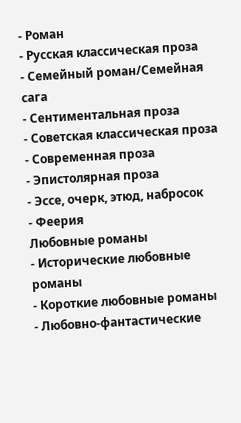- Роман
- Русская классическая проза
- Семейный роман/Семейная сага
- Сентиментальная проза
- Советская классическая проза
- Современная проза
- Эпистолярная проза
- Эссе, очерк, этюд, набросок
- Феерия
Любовные романы
- Исторические любовные романы
- Короткие любовные романы
- Любовно-фантастические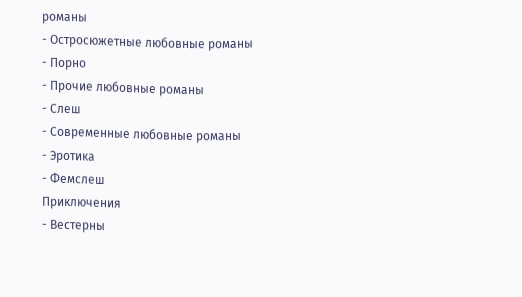романы
- Остросюжетные любовные романы
- Порно
- Прочие любовные романы
- Слеш
- Современные любовные романы
- Эротика
- Фемслеш
Приключения
- Вестерны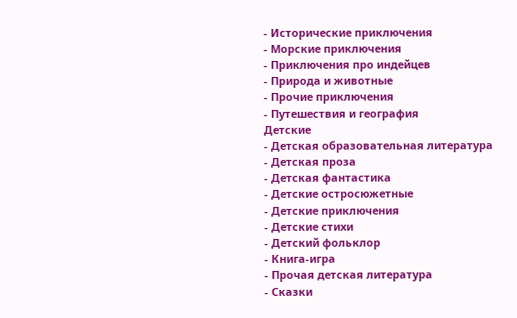- Исторические приключения
- Морские приключения
- Приключения про индейцев
- Природа и животные
- Прочие приключения
- Путешествия и география
Детские
- Детская образовательная литература
- Детская проза
- Детская фантастика
- Детские остросюжетные
- Детские приключения
- Детские стихи
- Детский фольклор
- Книга-игра
- Прочая детская литература
- Сказки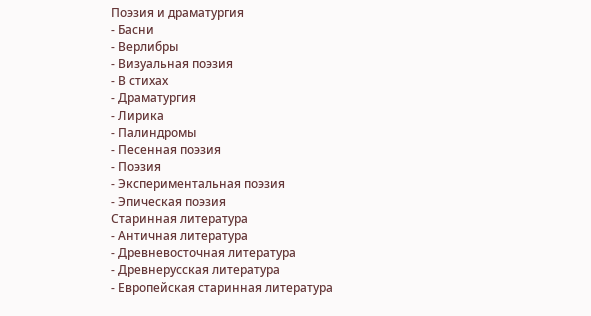Поэзия и драматургия
- Басни
- Верлибры
- Визуальная поэзия
- В стихах
- Драматургия
- Лирика
- Палиндромы
- Песенная поэзия
- Поэзия
- Экспериментальная поэзия
- Эпическая поэзия
Старинная литература
- Античная литература
- Древневосточная литература
- Древнерусская литература
- Европейская старинная литература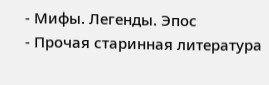- Мифы. Легенды. Эпос
- Прочая старинная литература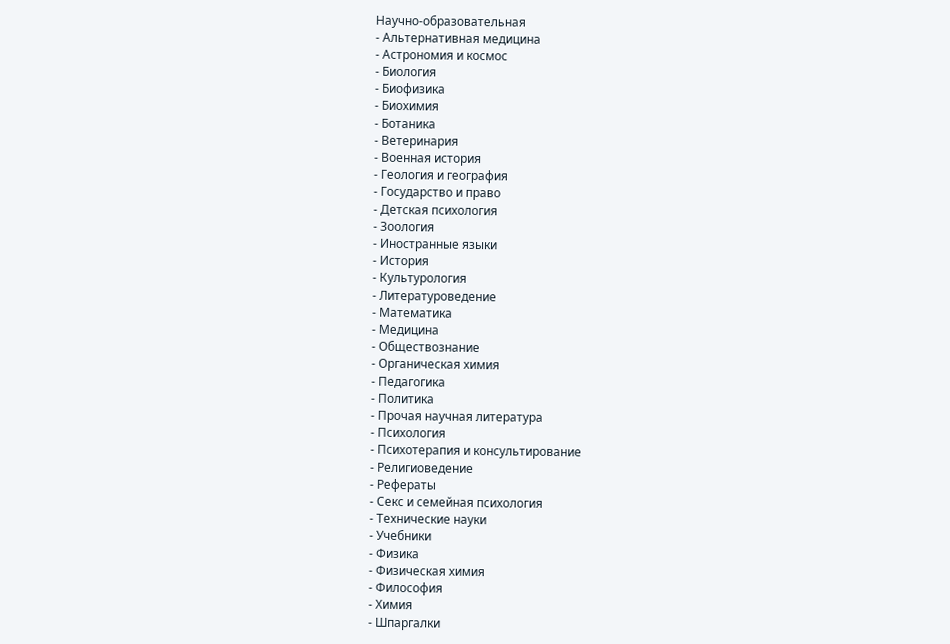Научно-образовательная
- Альтернативная медицина
- Астрономия и космос
- Биология
- Биофизика
- Биохимия
- Ботаника
- Ветеринария
- Военная история
- Геология и география
- Государство и право
- Детская психология
- Зоология
- Иностранные языки
- История
- Культурология
- Литературоведение
- Математика
- Медицина
- Обществознание
- Органическая химия
- Педагогика
- Политика
- Прочая научная литература
- Психология
- Психотерапия и консультирование
- Религиоведение
- Рефераты
- Секс и семейная психология
- Технические науки
- Учебники
- Физика
- Физическая химия
- Философия
- Химия
- Шпаргалки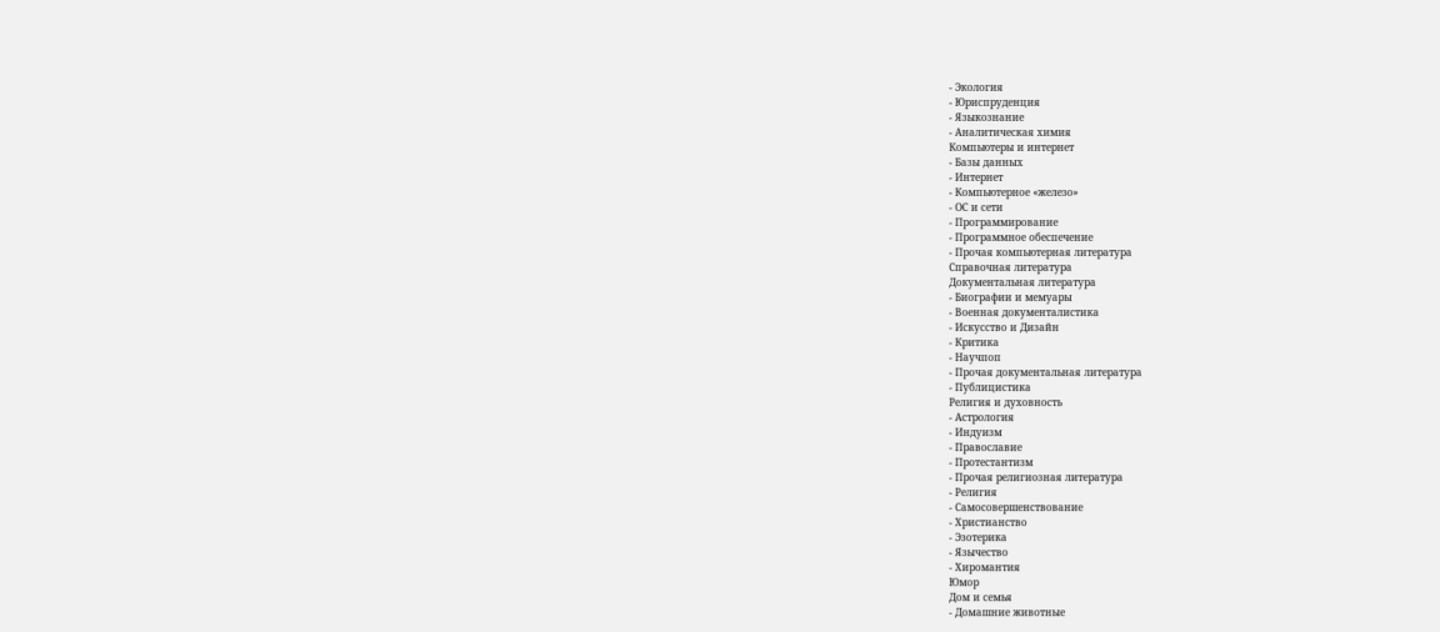- Экология
- Юриспруденция
- Языкознание
- Аналитическая химия
Компьютеры и интернет
- Базы данных
- Интернет
- Компьютерное «железо»
- ОС и сети
- Программирование
- Программное обеспечение
- Прочая компьютерная литература
Справочная литература
Документальная литература
- Биографии и мемуары
- Военная документалистика
- Искусство и Дизайн
- Критика
- Научпоп
- Прочая документальная литература
- Публицистика
Религия и духовность
- Астрология
- Индуизм
- Православие
- Протестантизм
- Прочая религиозная литература
- Религия
- Самосовершенствование
- Христианство
- Эзотерика
- Язычество
- Хиромантия
Юмор
Дом и семья
- Домашние животные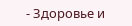- Здоровье и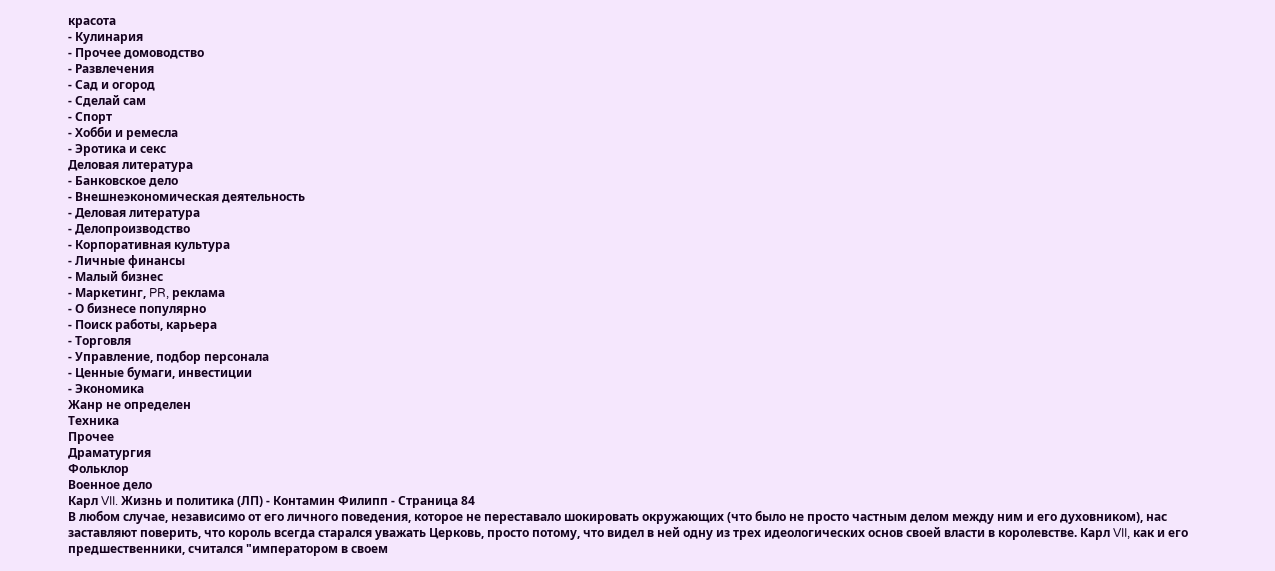красота
- Кулинария
- Прочее домоводство
- Развлечения
- Сад и огород
- Сделай сам
- Спорт
- Хобби и ремесла
- Эротика и секс
Деловая литература
- Банковское дело
- Внешнеэкономическая деятельность
- Деловая литература
- Делопроизводство
- Корпоративная культура
- Личные финансы
- Малый бизнес
- Маркетинг, PR, реклама
- О бизнесе популярно
- Поиск работы, карьера
- Торговля
- Управление, подбор персонала
- Ценные бумаги, инвестиции
- Экономика
Жанр не определен
Техника
Прочее
Драматургия
Фольклор
Военное дело
Карл VII. Жизнь и политика (ЛП) - Контамин Филипп - Страница 84
В любом случае, независимо от его личного поведения, которое не переставало шокировать окружающих (что было не просто частным делом между ним и его духовником), нас заставляют поверить, что король всегда старался уважать Церковь, просто потому, что видел в ней одну из трех идеологических основ своей власти в королевстве. Карл VII, как и его предшественники, считался "императором в своем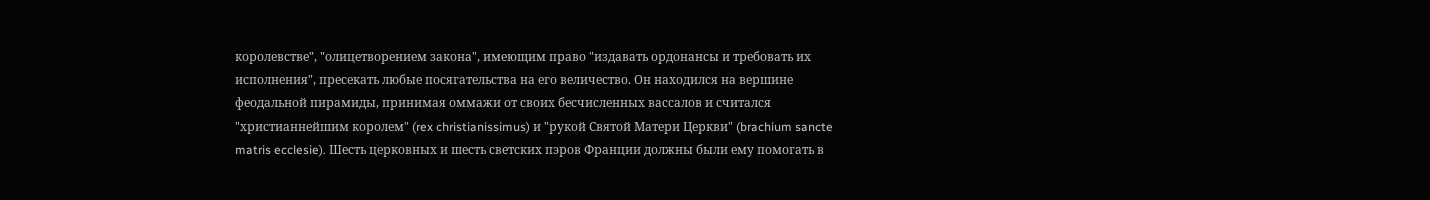королевстве", "олицетворением закона", имеющим право "издавать ордонансы и требовать их исполнения", пресекать любые посягательства на его величество. Он находился на вершине феодальной пирамиды, принимая оммажи от своих бесчисленных вассалов и считался "христианнейшим королем" (rex christianissimus) и "рукой Святой Матери Церкви" (brachium sancte matris ecclesie). Шесть церковных и шесть светских пэров Франции должны были ему помогать в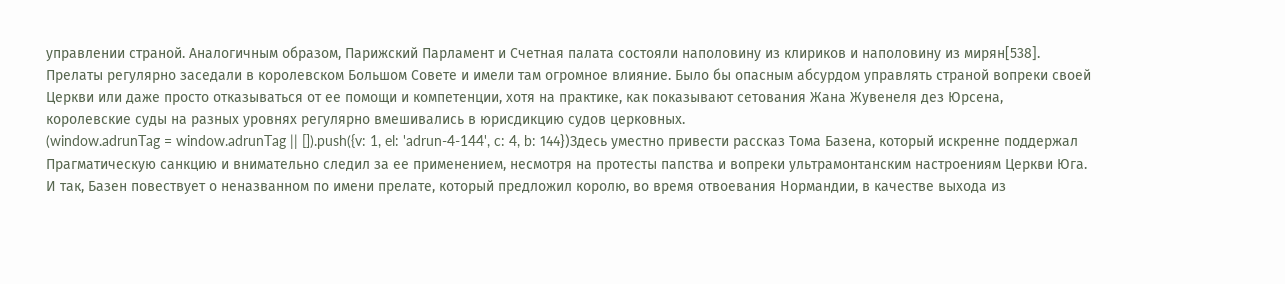управлении страной. Аналогичным образом, Парижский Парламент и Счетная палата состояли наполовину из клириков и наполовину из мирян[538]. Прелаты регулярно заседали в королевском Большом Совете и имели там огромное влияние. Было бы опасным абсурдом управлять страной вопреки своей Церкви или даже просто отказываться от ее помощи и компетенции, хотя на практике, как показывают сетования Жана Жувенеля дез Юрсена, королевские суды на разных уровнях регулярно вмешивались в юрисдикцию судов церковных.
(window.adrunTag = window.adrunTag || []).push({v: 1, el: 'adrun-4-144', c: 4, b: 144})Здесь уместно привести рассказ Тома Базена, который искренне поддержал Прагматическую санкцию и внимательно следил за ее применением, несмотря на протесты папства и вопреки ультрамонтанским настроениям Церкви Юга. И так, Базен повествует о неназванном по имени прелате, который предложил королю, во время отвоевания Нормандии, в качестве выхода из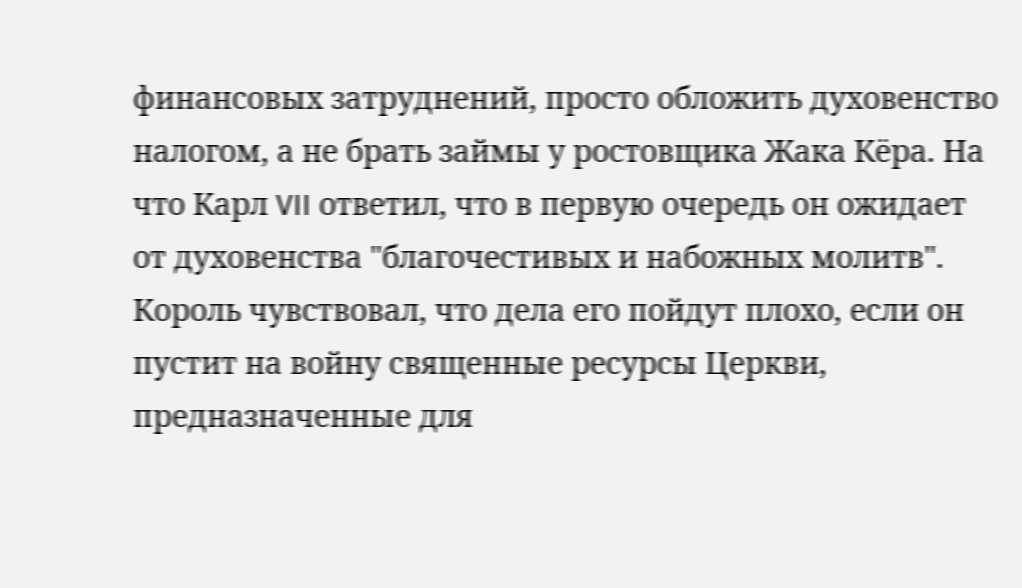финансовых затруднений, просто обложить духовенство налогом, а не брать займы у ростовщика Жака Кёра. На что Карл VII ответил, что в первую очередь он ожидает от духовенства "благочестивых и набожных молитв". Король чувствовал, что дела его пойдут плохо, если он пустит на войну священные ресурсы Церкви, предназначенные для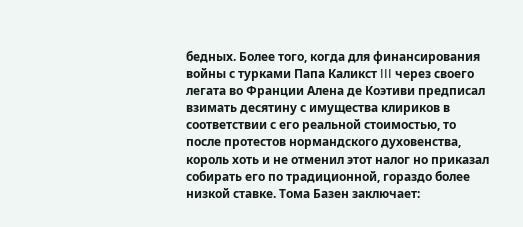бедных. Более того, когда для финансирования войны с турками Папа Каликст III через своего легата во Франции Алена де Коэтиви предписал взимать десятину с имущества клириков в соответствии с его реальной стоимостью, то после протестов нормандского духовенства, король хоть и не отменил этот налог но приказал собирать его по традиционной, гораздо более низкой ставке. Тома Базен заключает: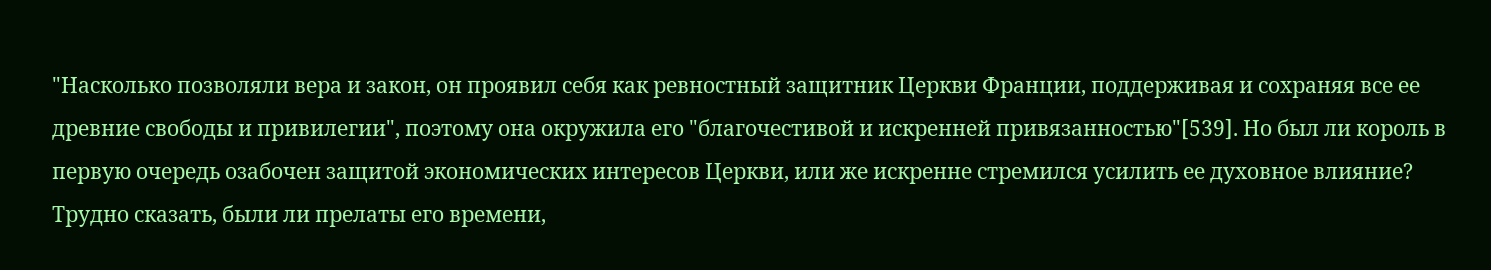"Насколько позволяли вера и закон, он проявил себя как ревностный защитник Церкви Франции, поддерживая и сохраняя все ее древние свободы и привилегии", поэтому она окружила его "благочестивой и искренней привязанностью"[539]. Но был ли король в первую очередь озабочен защитой экономических интересов Церкви, или же искренне стремился усилить ее духовное влияние? Трудно сказать, были ли прелаты его времени,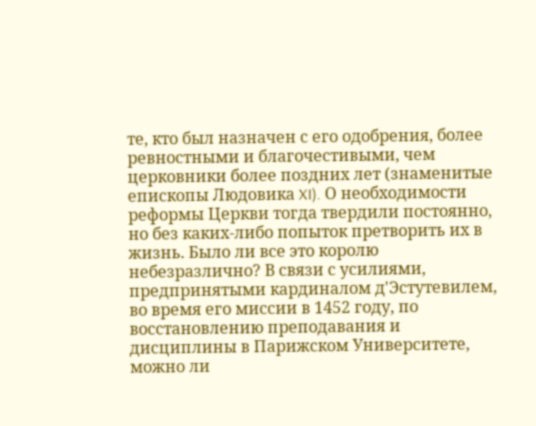те, кто был назначен с его одобрения, более ревностными и благочестивыми, чем церковники более поздних лет (знаменитые епископы Людовика XI). О необходимости реформы Церкви тогда твердили постоянно, но без каких-либо попыток претворить их в жизнь. Было ли все это королю небезразлично? В связи с усилиями, предпринятыми кардиналом д'Эстутевилем, во время его миссии в 1452 году, по восстановлению преподавания и дисциплины в Парижском Университете, можно ли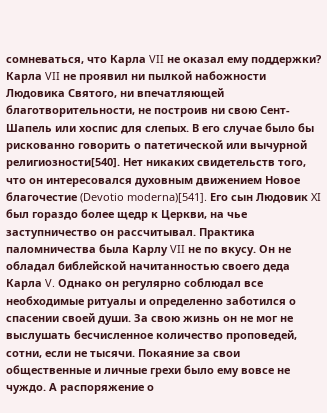сомневаться, что Карла VII не оказал ему поддержки?
Карла VII не проявил ни пылкой набожности Людовика Святого, ни впечатляющей благотворительности, не построив ни свою Сент-Шапель или хоспис для слепых. В его случае было бы рискованно говорить о патетической или вычурной религиозности[540]. Нет никаких свидетельств того, что он интересовался духовным движением Новое благочестие (Devotio moderna)[541]. Его сын Людовик XI был гораздо более щедр к Церкви, на чье заступничество он рассчитывал. Практика паломничества была Карлу VII не по вкусу. Он не обладал библейской начитанностью своего деда Карла V. Однако он регулярно соблюдал все необходимые ритуалы и определенно заботился о спасении своей души. За свою жизнь он не мог не выслушать бесчисленное количество проповедей, сотни, если не тысячи. Покаяние за свои общественные и личные грехи было ему вовсе не чуждо. А распоряжение о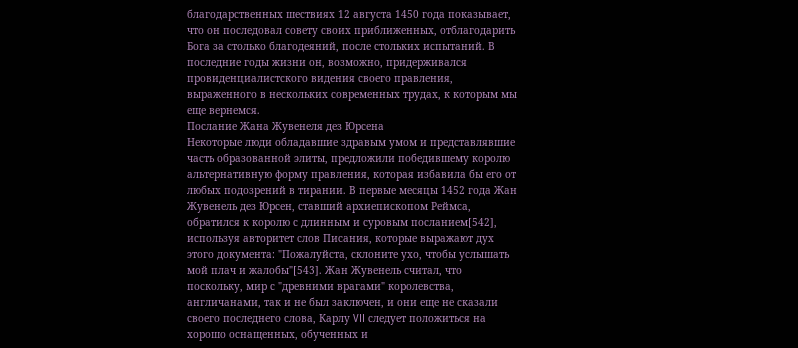благодарственных шествиях 12 августа 1450 года показывает, что он последовал совету своих приближенных, отблагодарить Бога за столько благодеяний, после стольких испытаний. В последние годы жизни он, возможно, придерживался провиденциалистского видения своего правления, выраженного в нескольких современных трудах, к которым мы еще вернемся.
Послание Жана Жувенеля дез Юрсена
Некоторые люди обладавшие здравым умом и представлявшие часть образованной элиты, предложили победившему королю альтернативную форму правления, которая избавила бы его от любых подозрений в тирании. В первые месяцы 1452 года Жан Жувенель дез Юрсен, ставший архиепископом Реймса, обратился к королю с длинным и суровым посланием[542], используя авторитет слов Писания, которые выражают дух этого документа: "Пожалуйста, склоните ухо, чтобы услышать мой плач и жалобы"[543]. Жан Жувенель считал, что поскольку, мир с "древними врагами" королевства, англичанами, так и не был заключен, и они еще не сказали своего последнего слова, Карлу VII следует положиться на хорошо оснащенных, обученных и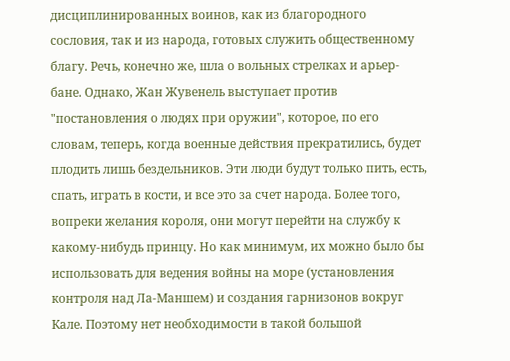дисциплинированных воинов, как из благородного сословия, так и из народа, готовых служить общественному благу. Речь, конечно же, шла о вольных стрелках и арьер-бане. Однако, Жан Жувенель выступает против "постановления о людях при оружии", которое, по его словам, теперь, когда военные действия прекратились, будет плодить лишь бездельников. Эти люди будут только пить, есть, спать, играть в кости, и все это за счет народа. Более того, вопреки желания короля, они могут перейти на службу к какому-нибудь принцу. Но как минимум, их можно было бы использовать для ведения войны на море (установления контроля над Ла-Маншем) и создания гарнизонов вокруг Кале. Поэтому нет необходимости в такой большой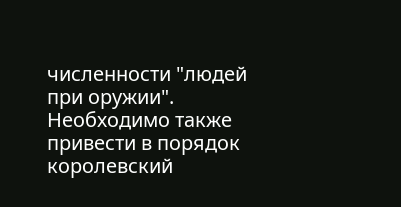численности "людей при оружии". Необходимо также привести в порядок королевский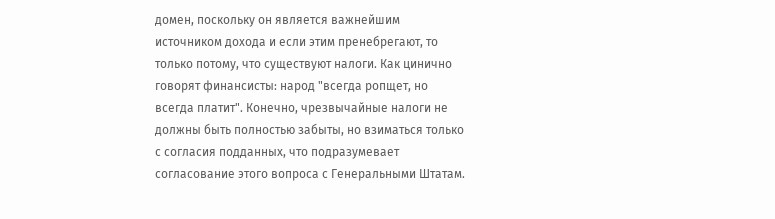домен, поскольку он является важнейшим источником дохода и если этим пренебрегают, то только потому, что существуют налоги. Как цинично говорят финансисты: народ "всегда ропщет, но всегда платит". Конечно, чрезвычайные налоги не должны быть полностью забыты, но взиматься только с согласия подданных, что подразумевает согласование этого вопроса с Генеральными Штатам.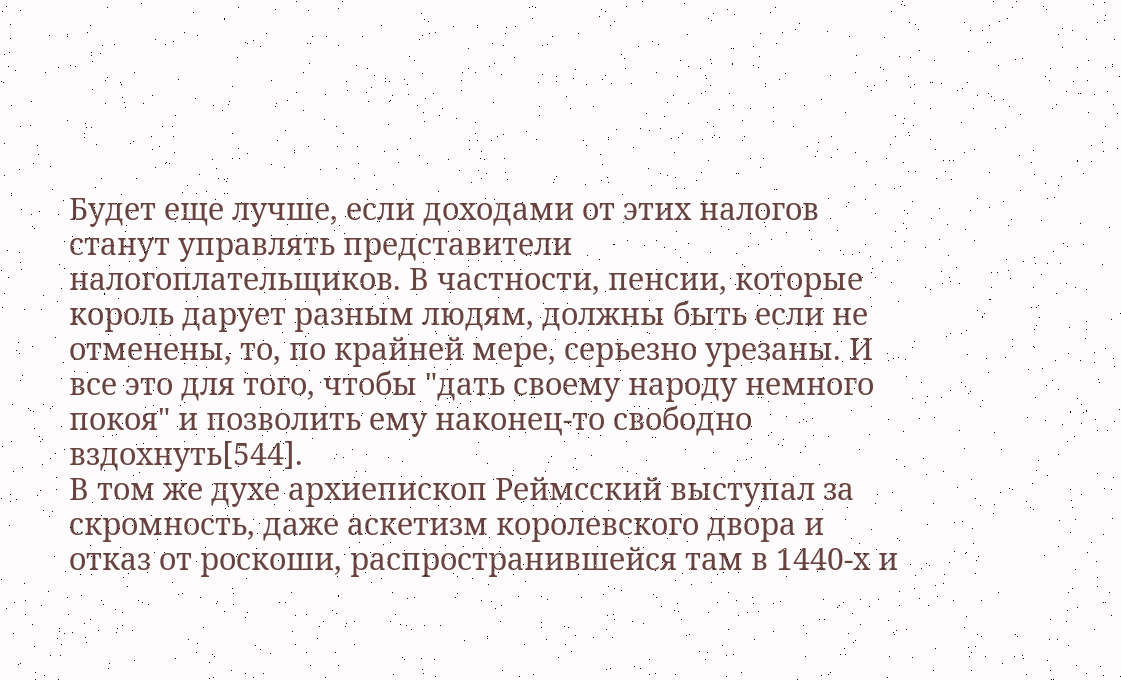Будет еще лучше, если доходами от этих налогов станут управлять представители налогоплательщиков. В частности, пенсии, которые король дарует разным людям, должны быть если не отменены, то, по крайней мере, серьезно урезаны. И все это для того, чтобы "дать своему народу немного покоя" и позволить ему наконец-то свободно вздохнуть[544].
В том же духе архиепископ Реймсский выступал за скромность, даже аскетизм королевского двора и отказ от роскоши, распространившейся там в 1440-х и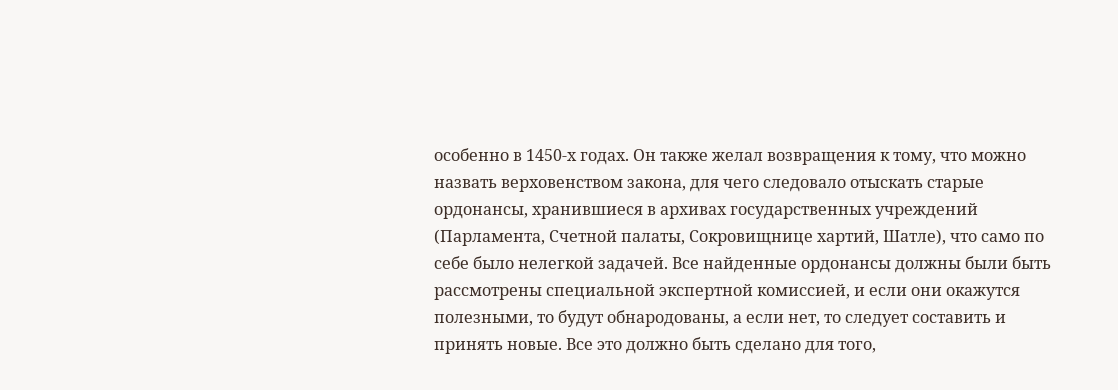особенно в 1450-х годах. Он также желал возвращения к тому, что можно назвать верховенством закона, для чего следовало отыскать старые ордонансы, хранившиеся в архивах государственных учреждений (Парламента, Счетной палаты, Сокровищнице хартий, Шатле), что само по себе было нелегкой задачей. Все найденные ордонансы должны были быть рассмотрены специальной экспертной комиссией, и если они окажутся полезными, то будут обнародованы, а если нет, то следует составить и принять новые. Все это должно быть сделано для того,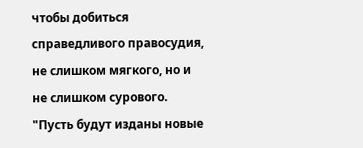чтобы добиться справедливого правосудия, не слишком мягкого, но и не слишком сурового. "Пусть будут изданы новые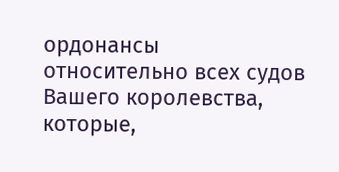ордонансы относительно всех судов Вашего королевства, которые,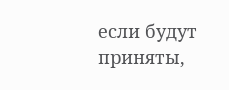если будут приняты,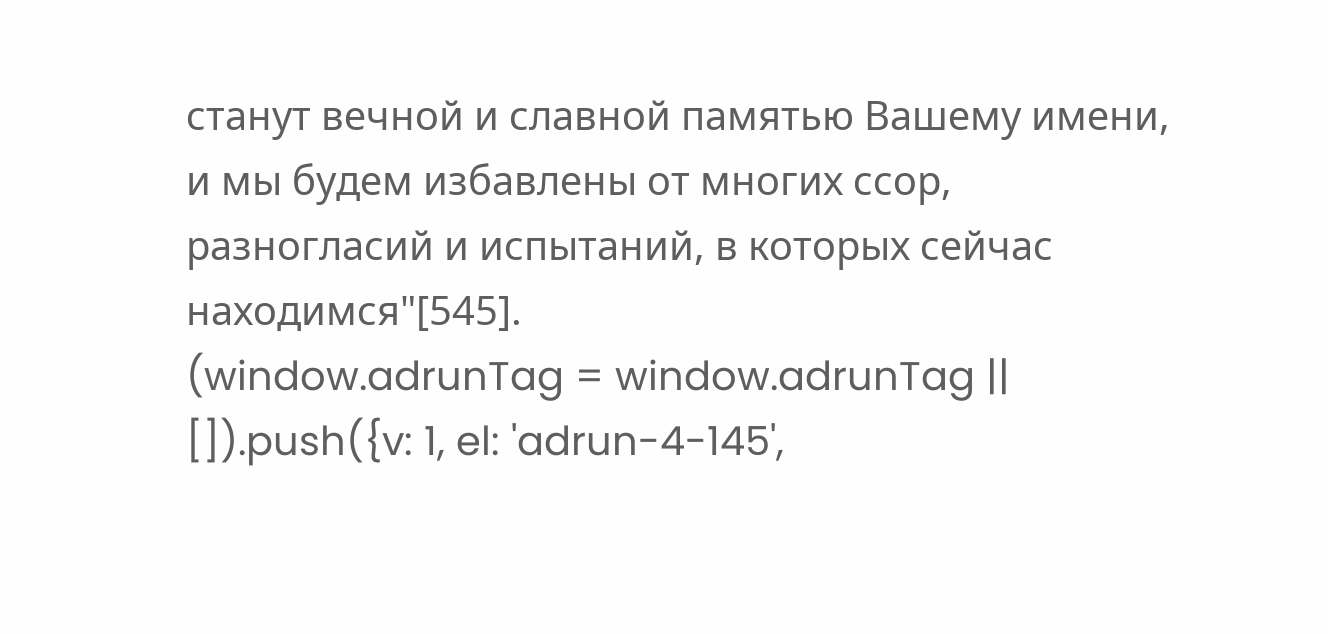станут вечной и славной памятью Вашему имени, и мы будем избавлены от многих ссор, разногласий и испытаний, в которых сейчас находимся"[545].
(window.adrunTag = window.adrunTag || []).push({v: 1, el: 'adrun-4-145',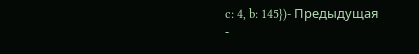c: 4, b: 145})- Предыдущая
-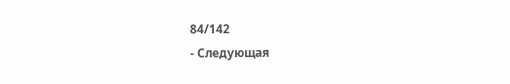84/142
- Следующая